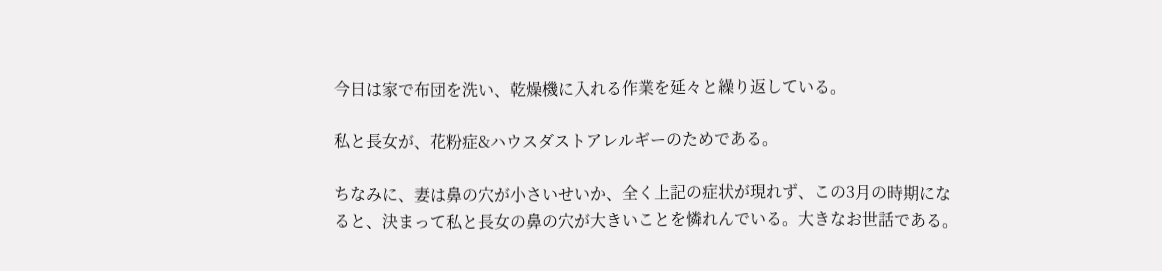今日は家で布団を洗い、乾燥機に入れる作業を延々と繰り返している。

私と長女が、花粉症&ハウスダストアレルギーのためである。

ちなみに、妻は鼻の穴が小さいせいか、全く上記の症状が現れず、この3月の時期になると、決まって私と長女の鼻の穴が大きいことを憐れんでいる。大きなお世話である。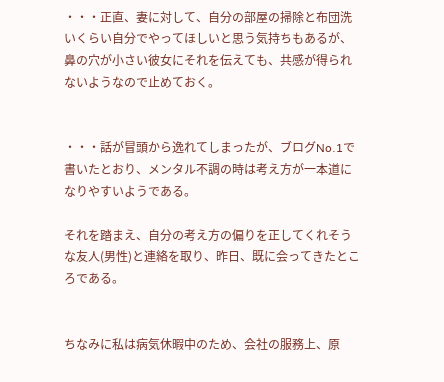・・・正直、妻に対して、自分の部屋の掃除と布団洗いくらい自分でやってほしいと思う気持ちもあるが、鼻の穴が小さい彼女にそれを伝えても、共感が得られないようなので止めておく。


・・・話が冒頭から逸れてしまったが、ブログNo.1で書いたとおり、メンタル不調の時は考え方が一本道になりやすいようである。

それを踏まえ、自分の考え方の偏りを正してくれそうな友人(男性)と連絡を取り、昨日、既に会ってきたところである。


ちなみに私は病気休暇中のため、会社の服務上、原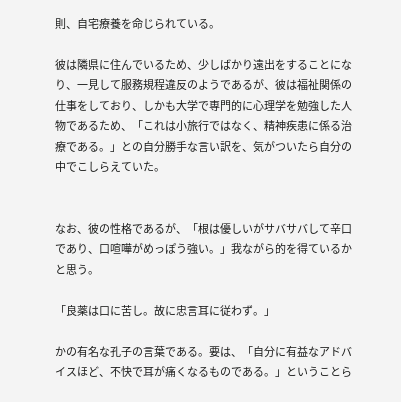則、自宅療養を命じられている。

彼は隣県に住んでいるため、少しばかり遠出をすることになり、一見して服務規程違反のようであるが、彼は福祉関係の仕事をしており、しかも大学で専門的に心理学を勉強した人物であるため、「これは小旅行ではなく、精神疾患に係る治療である。」との自分勝手な言い訳を、気がついたら自分の中でこしらえていた。


なお、彼の性格であるが、「根は優しいがサバサバして辛口であり、口喧嘩がめっぽう強い。」我ながら的を得ているかと思う。

「良薬は口に苦し。故に忠言耳に従わず。」

かの有名な孔子の言葉である。要は、「自分に有益なアドバイスほど、不快で耳が痛くなるものである。」ということら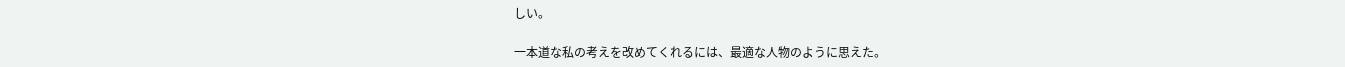しい。

一本道な私の考えを改めてくれるには、最適な人物のように思えた。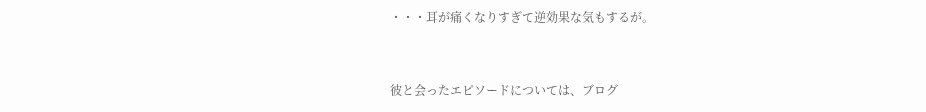・・・耳が痛くなりすぎて逆効果な気もするが。


彼と会ったエピソードについては、ブログ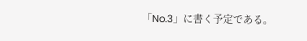「No.3」に書く予定である。